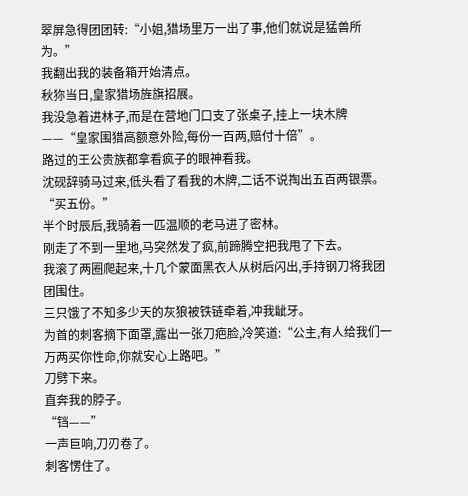翠屏急得团团转:“小姐,猎场里万一出了事,他们就说是猛兽所为。”
我翻出我的装备箱开始清点。
秋狝当日,皇家猎场旌旗招展。
我没急着进林子,而是在营地门口支了张桌子,挂上一块木牌——“皇家围猎高额意外险,每份一百两,赔付十倍”。
路过的王公贵族都拿看疯子的眼神看我。
沈砚辞骑马过来,低头看了看我的木牌,二话不说掏出五百两银票。
“买五份。”
半个时辰后,我骑着一匹温顺的老马进了密林。
刚走了不到一里地,马突然发了疯,前蹄腾空把我甩了下去。
我滚了两圈爬起来,十几个蒙面黑衣人从树后闪出,手持钢刀将我团团围住。
三只饿了不知多少天的灰狼被铁链牵着,冲我龇牙。
为首的刺客摘下面罩,露出一张刀疤脸,冷笑道:“公主,有人给我们一万两买你性命,你就安心上路吧。”
刀劈下来。
直奔我的脖子。
“铛——”
一声巨响,刀刃卷了。
刺客愣住了。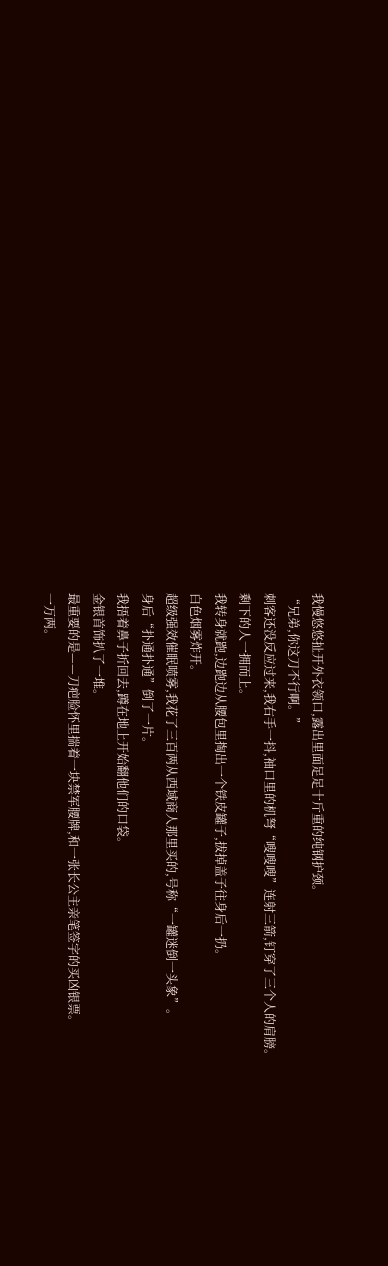我慢悠悠扯开外衣领口,露出里面足足十斤重的纯钢护颈。
“兄弟,你这刀不行啊。”
刺客还没反应过来,我右手一抖,袖口里的机弩“嗖嗖嗖”连射三箭,钉穿了三个人的肩膀。
剩下的人一拥而上。
我转身就跑,边跑边从腰包里掏出一个铁皮罐子,拔掉盖子往身后一扔。
白色烟雾炸开。
超级强效催眠喷雾,我花了三百两从西域商人那里买的,号称“一罐迷倒一头象”。
身后“扑通扑通”倒了一片。
我捂着鼻子折回去,蹲在地上开始翻他们的口袋。
金银首饰扒了一堆。
最重要的是——刀疤脸怀里揣着一块禁军腰牌,和一张长公主亲笔签字的买凶银票。
一万两。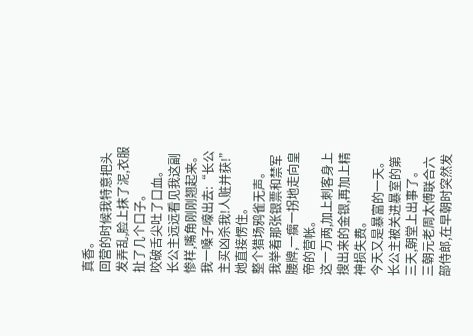真香。
回营的时候我特意把头发弄乱,脸上抹了泥,衣服扯了几个口子。
咬破舌尖吐了口血。
长公主远远看见我这副惨样,嘴角刚刚翘起来。
我一嗓子嚎出去:“长公主买凶杀我!人赃并获!”
她直接愣住。
整个猎场鸦雀无声。
我举着那张银票和禁军腰牌,一瘸一拐地走向皇帝的营帐。
这一万两,加上刺客身上搜出来的金银,再加上精神损失费。
今天又是暴富的一天。
长公主被关进暴室的第三天,朝堂上出事了。
三朝元老周太傅联合六部侍郎,在早朝时突然发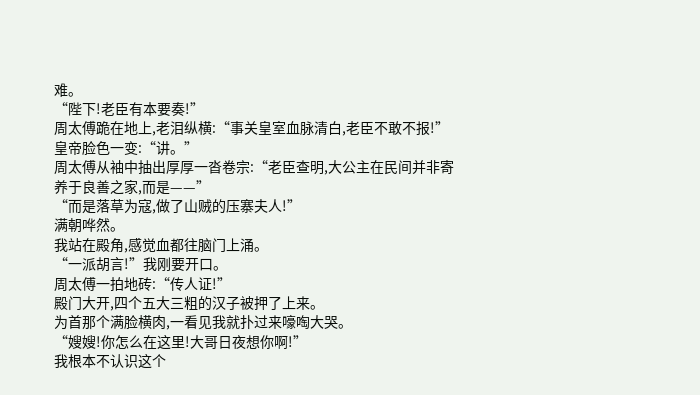难。
“陛下!老臣有本要奏!”
周太傅跪在地上,老泪纵横:“事关皇室血脉清白,老臣不敢不报!”
皇帝脸色一变:“讲。”
周太傅从袖中抽出厚厚一沓卷宗:“老臣查明,大公主在民间并非寄养于良善之家,而是——”
“而是落草为寇,做了山贼的压寨夫人!”
满朝哗然。
我站在殿角,感觉血都往脑门上涌。
“一派胡言!”我刚要开口。
周太傅一拍地砖:“传人证!”
殿门大开,四个五大三粗的汉子被押了上来。
为首那个满脸横肉,一看见我就扑过来嚎啕大哭。
“嫂嫂!你怎么在这里!大哥日夜想你啊!”
我根本不认识这个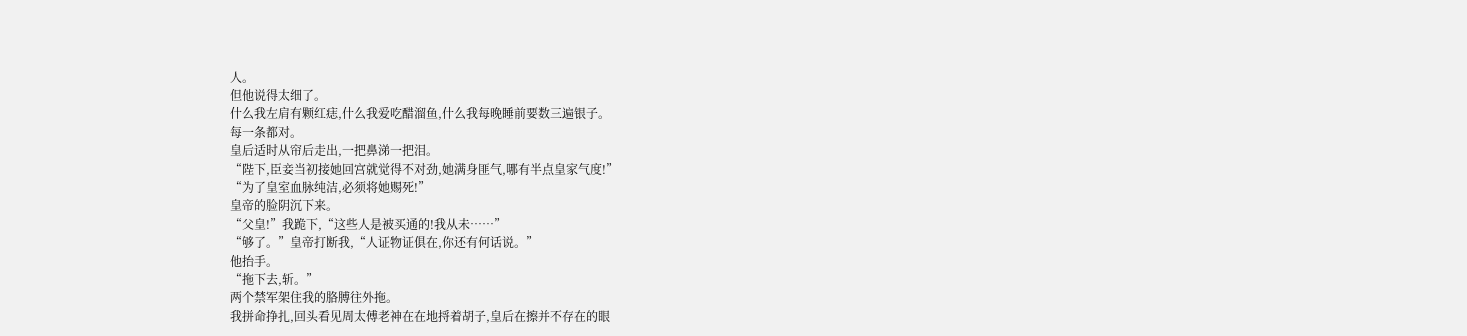人。
但他说得太细了。
什么我左肩有颗红痣,什么我爱吃醋溜鱼,什么我每晚睡前要数三遍银子。
每一条都对。
皇后适时从帘后走出,一把鼻涕一把泪。
“陛下,臣妾当初接她回宫就觉得不对劲,她满身匪气,哪有半点皇家气度!”
“为了皇室血脉纯洁,必须将她赐死!”
皇帝的脸阴沉下来。
“父皇!”我跪下,“这些人是被买通的!我从未……”
“够了。”皇帝打断我,“人证物证俱在,你还有何话说。”
他抬手。
“拖下去,斩。”
两个禁军架住我的胳膊往外拖。
我拼命挣扎,回头看见周太傅老神在在地捋着胡子,皇后在擦并不存在的眼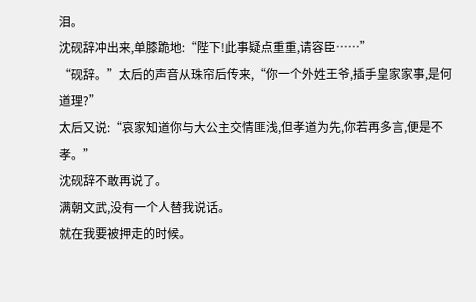泪。
沈砚辞冲出来,单膝跪地:“陛下!此事疑点重重,请容臣……”
“砚辞。”太后的声音从珠帘后传来,“你一个外姓王爷,插手皇家家事,是何道理?”
太后又说:“哀家知道你与大公主交情匪浅,但孝道为先,你若再多言,便是不孝。”
沈砚辞不敢再说了。
满朝文武,没有一个人替我说话。
就在我要被押走的时候。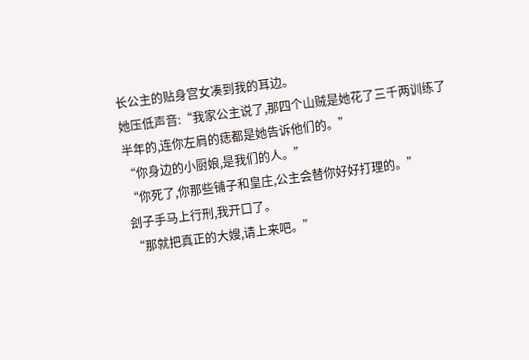长公主的贴身宫女凑到我的耳边。
她压低声音:“我家公主说了,那四个山贼是她花了三千两训练了半年的,连你左肩的痣都是她告诉他们的。”
“你身边的小厨娘,是我们的人。”
“你死了,你那些铺子和皇庄,公主会替你好好打理的。”
刽子手马上行刑,我开口了。
“那就把真正的大嫂,请上来吧。”